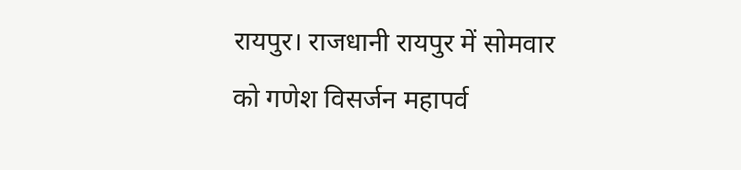रायपुर। राजधानी रायपुर में सोमवार को गणेश विसर्जन महापर्व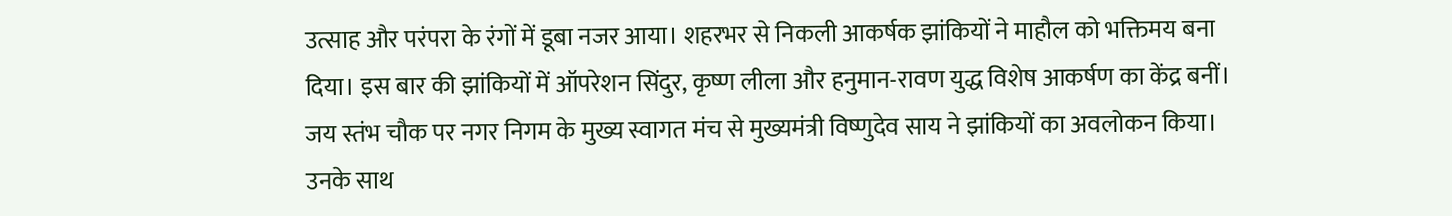उत्साह और परंपरा के रंगों में डूबा नजर आया। शहरभर से निकली आकर्षक झांकियों ने माहौल को भक्तिमय बना दिया। इस बार की झांकियों में ऑपरेशन सिंदुर, कृष्ण लीला और हनुमान-रावण युद्ध विशेष आकर्षण का केंद्र बनीं। जय स्तंभ चौक पर नगर निगम के मुख्य स्वागत मंच से मुख्यमंत्री विष्णुदेव साय ने झांकियों का अवलोकन किया। उनके साथ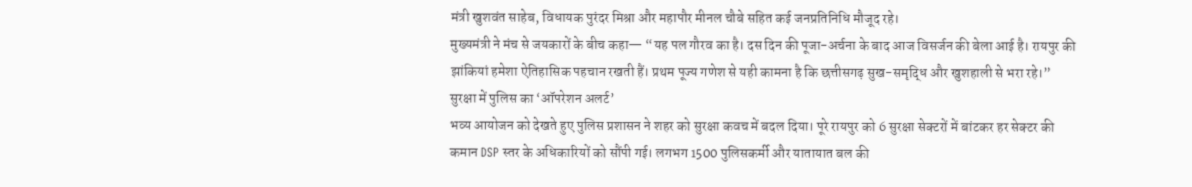मंत्री खुशवंत साहेब, विधायक पुरंदर मिश्रा और महापौर मीनल चौबे सहित कई जनप्रतिनिधि मौजूद रहे।
मुख्यमंत्री ने मंच से जयकारों के बीच कहा— “यह पल गौरव का है। दस दिन की पूजा-अर्चना के बाद आज विसर्जन की बेला आई है। रायपुर की झांकियां हमेशा ऐतिहासिक पहचान रखती हैं। प्रथम पूज्य गणेश से यही कामना है कि छत्तीसगढ़ सुख-समृद्धि और खुशहाली से भरा रहे।”
सुरक्षा में पुलिस का ‘ऑपरेशन अलर्ट’
भव्य आयोजन को देखते हुए पुलिस प्रशासन ने शहर को सुरक्षा कवच में बदल दिया। पूरे रायपुर को 6 सुरक्षा सेक्टरों में बांटकर हर सेक्टर की कमान DSP स्तर के अधिकारियों को सौंपी गई। लगभग 1500 पुलिसकर्मी और यातायात बल की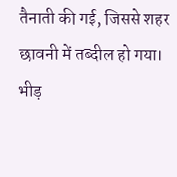तैनाती की गई, जिससे शहर छावनी में तब्दील हो गया। भीड़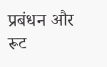प्रबंधन और रूट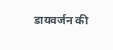डायवर्जन की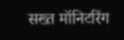सख्त मॉनिटरिंग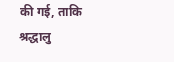की गई, ताकि श्रद्धालु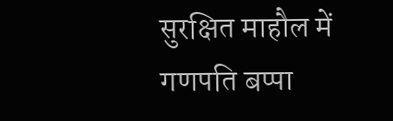सुरक्षित माहौल में गणपति बप्पा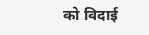को विदाई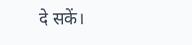दे सकें।